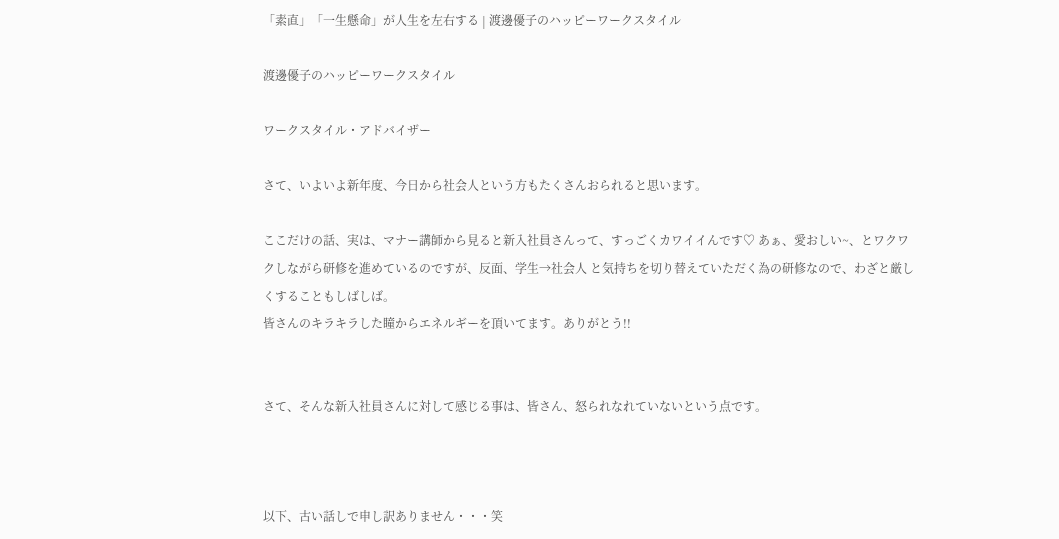「素直」「一生懸命」が人生を左右する | 渡邊優子のハッピーワークスタイル

渡邊優子のハッピーワークスタイル

ワークスタイル・アドバイザー

さて、いよいよ新年度、今日から社会人という方もたくさんおられると思います。

ここだけの話、実は、マナー講師から見ると新入社員さんって、すっごくカワイイんです♡ あぁ、愛おしい~、とワクワクしながら研修を進めているのですが、反面、学生→社会人 と気持ちを切り替えていただく為の研修なので、わざと厳しくすることもしばしば。
皆さんのキラキラした瞳からエネルギーを頂いてます。ありがとう!!


さて、そんな新入社員さんに対して感じる事は、皆さん、怒られなれていないという点です。



以下、古い話しで申し訳ありません・・・笑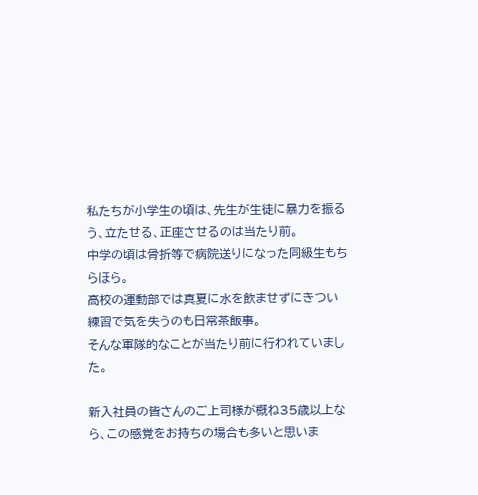私たちが小学生の頃は、先生が生徒に暴力を振るう、立たせる、正座させるのは当たり前。
中学の頃は骨折等で病院送りになった同級生もちらほら。
高校の運動部では真夏に水を飲ませずにきつい練習で気を失うのも日常茶飯事。
そんな軍隊的なことが当たり前に行われていました。

新入社員の皆さんのご上司様が概ね35歳以上なら、この感覚をお持ちの場合も多いと思いま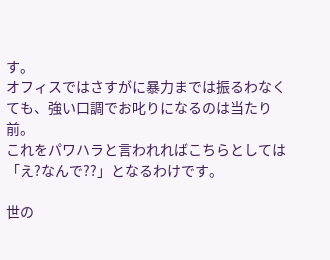す。
オフィスではさすがに暴力までは振るわなくても、強い口調でお叱りになるのは当たり前。
これをパワハラと言われればこちらとしては「え?なんで??」となるわけです。

世の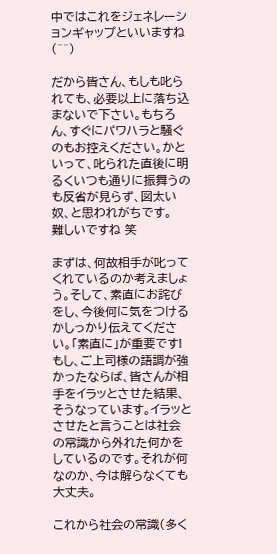中ではこれをジェネレーションギャップといいますね(^^)

だから皆さん、もしも叱られても、必要以上に落ち込まないで下さい。もちろん、すぐにパワハラと騒ぐのもお控えください。かといって、叱られた直後に明るくいつも通りに振舞うのも反省が見らず、図太い奴、と思われがちです。
難しいですね 笑

まずは、何故相手が叱ってくれているのか考えましょう。そして、素直にお詫びをし、今後何に気をつけるかしっかり伝えてください。「素直に」が重要です!
もし、ご上司様の語調が強かったならば、皆さんが相手をイラッとさせた結果、そうなっています。イラッとさせたと言うことは社会の常識から外れた何かをしているのです。それが何なのか、今は解らなくても大丈夫。

これから社会の常識(多く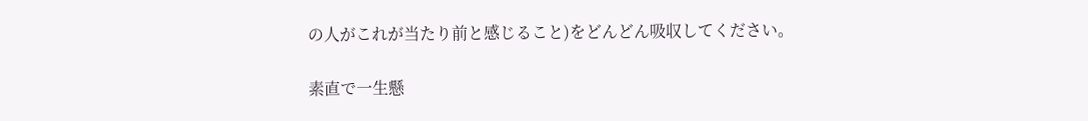の人がこれが当たり前と感じること)をどんどん吸収してください。

素直で一生懸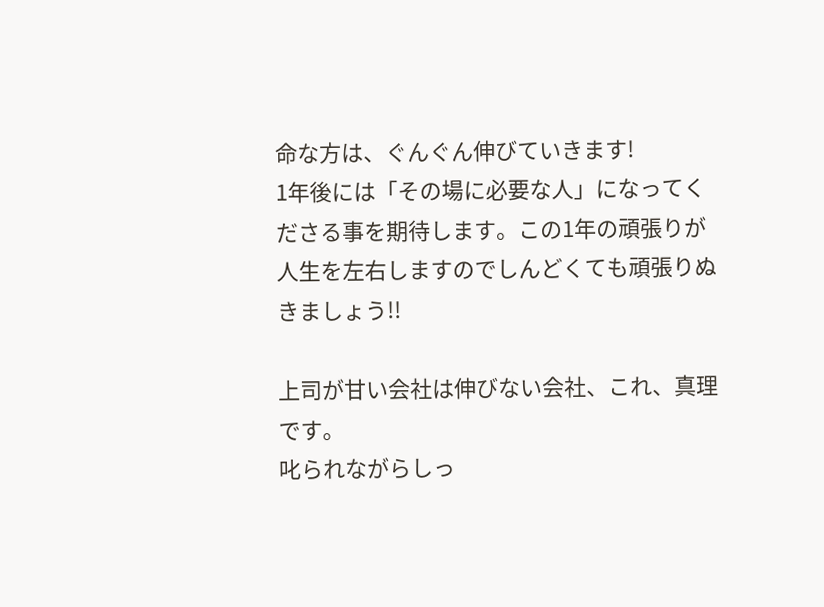命な方は、ぐんぐん伸びていきます!
1年後には「その場に必要な人」になってくださる事を期待します。この1年の頑張りが人生を左右しますのでしんどくても頑張りぬきましょう!!

上司が甘い会社は伸びない会社、これ、真理です。
叱られながらしっ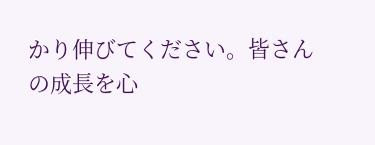かり伸びてください。皆さんの成長を心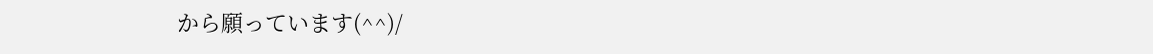から願っています(^^)/